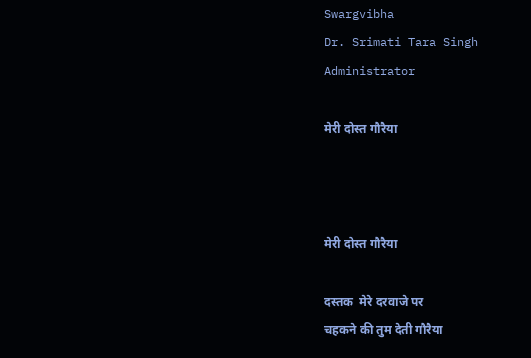Swargvibha
Dr. Srimati Tara Singh
Administrator

मेरी दोस्त गौरैया



मेरी दोस्त गौरैया

दस्तक  मेरे दरवाजे पर
चहकने की तुम देती गौरैया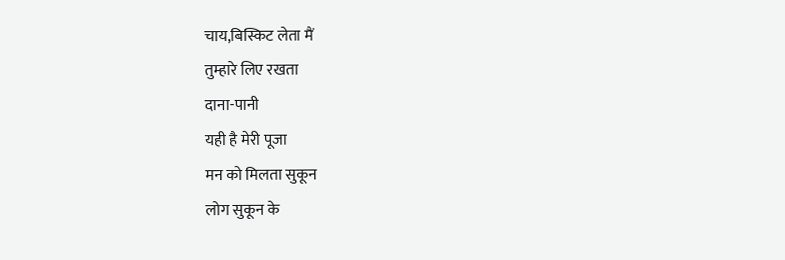चाय,बिस्किट लेता मैं
तुम्हारे लिए रखता
दाना-पानी
यही है मेरी पूजा
मन को मिलता सुकून
लोग सुकून के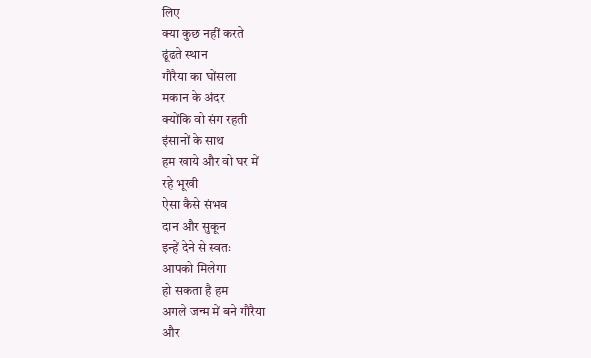लिए
क्या कुछ नहीं करते
ढूंढते स्थान
गौरैया का घोंसला
मकान के अंदर
क्योंकि वो संग रहती
इंसानों के साथ
हम खाये और वो घर में
रहे भूखी
ऐसा कैसे संभव
दान और सुकून
इन्हें देने से स्वतः
आपको मिलेगा
हो सकता है हम
अगले जन्म में बने गौरैया
और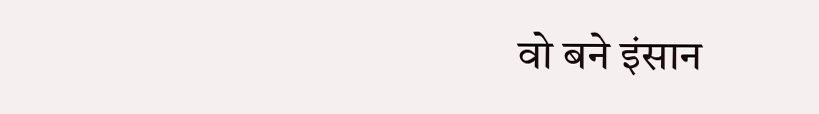वो बने इंसान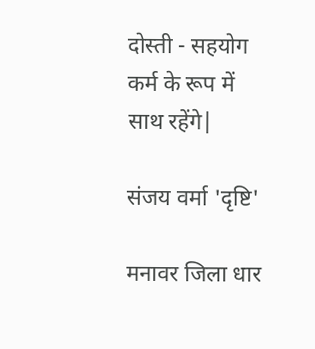दोस्ती - सहयोग
कर्म के रूप में
साथ रहेंगे|

संजय वर्मा 'दृष्टि'

मनावर जिला धार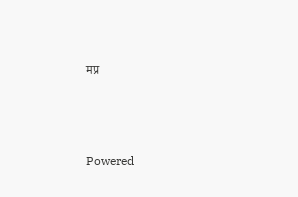मप्र



Powered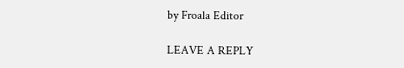by Froala Editor

LEAVE A REPLY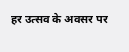हर उत्सव के अवसर पर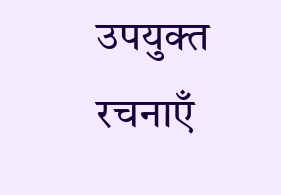उपयुक्त रचनाएँ